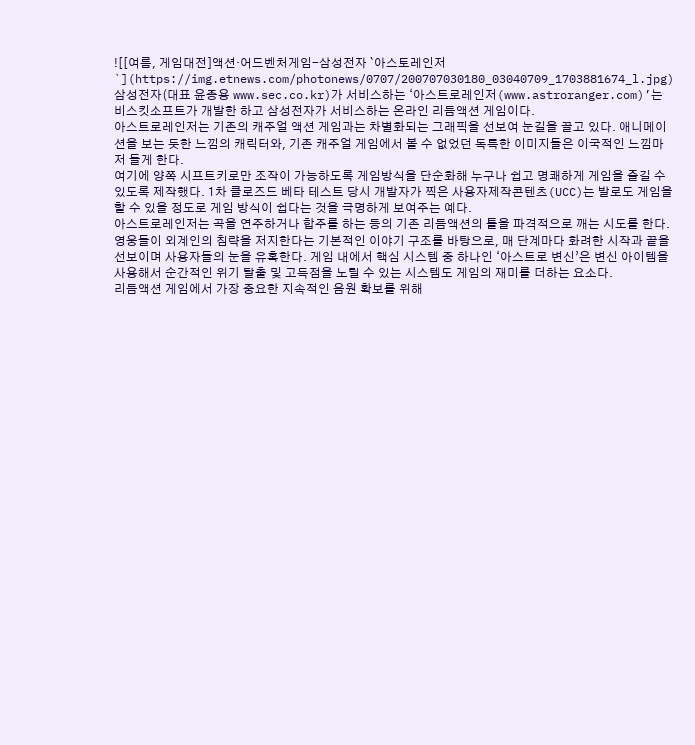![[여름, 게임대전]액션·어드벤처게임-삼성전자 `아스토레인저`](https://img.etnews.com/photonews/0707/200707030180_03040709_1703881674_l.jpg)
삼성전자(대표 윤종용 www.sec.co.kr)가 서비스하는 ‘아스트로레인저(www.astroranger.com)’는 비스킷소프트가 개발한 하고 삼성전자가 서비스하는 온라인 리듬액션 게임이다.
아스트로레인저는 기존의 캐주얼 액션 게임과는 차별화되는 그래픽을 선보여 눈길을 끌고 있다. 애니메이션을 보는 듯한 느낌의 캐릭터와, 기존 캐주얼 게임에서 볼 수 없었던 독특한 이미지들은 이국적인 느낌마저 들게 한다.
여기에 양쪽 시프트키로만 조작이 가능하도록 게임방식을 단순화해 누구나 쉽고 명쾌하게 게임을 즐길 수 있도록 제작했다. 1차 클로즈드 베타 테스트 당시 개발자가 찍은 사용자제작콘텐츠(UCC)는 발로도 게임을 할 수 있을 정도로 게임 방식이 쉽다는 것을 극명하게 보여주는 예다.
아스트로레인저는 곡을 연주하거나 합주를 하는 등의 기존 리듬액션의 틀을 파격적으로 깨는 시도를 한다.
영웅들이 외계인의 침략을 저지한다는 기본적인 이야기 구조를 바탕으로, 매 단계마다 화려한 시작과 끝을 선보이며 사용자들의 눈을 유혹한다. 게임 내에서 핵심 시스템 중 하나인 ‘아스트로 변신’은 변신 아이템을 사용해서 순간적인 위기 탈출 및 고득점을 노릴 수 있는 시스템도 게임의 재미를 더하는 요소다.
리듬액션 게임에서 가장 중요한 지속적인 음원 확보를 위해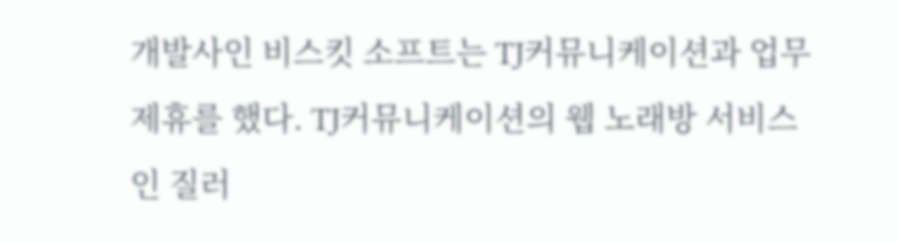개발사인 비스킷 소프트는 TJ커뮤니케이션과 업무 제휴를 했다. TJ커뮤니케이션의 웹 노래방 서비스인 질러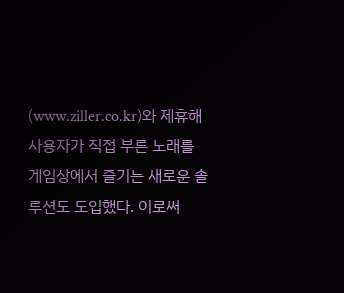(www.ziller.co.kr)와 제휴해 사용자가 직접 부른 노래를 게임상에서 즐기는 새로운 솔루션도 도입했다. 이로써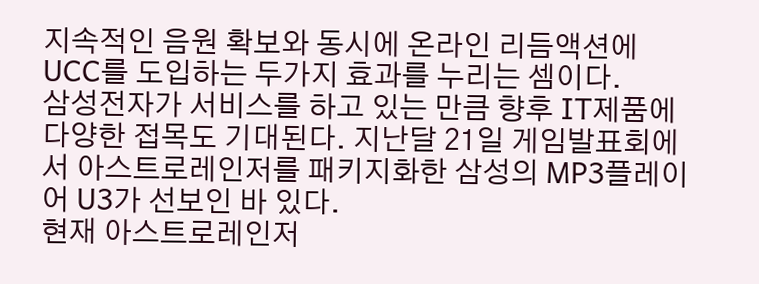지속적인 음원 확보와 동시에 온라인 리듬액션에 UCC를 도입하는 두가지 효과를 누리는 셈이다.
삼성전자가 서비스를 하고 있는 만큼 향후 IT제품에 다양한 접목도 기대된다. 지난달 21일 게임발표회에서 아스트로레인저를 패키지화한 삼성의 MP3플레이어 U3가 선보인 바 있다.
현재 아스트로레인저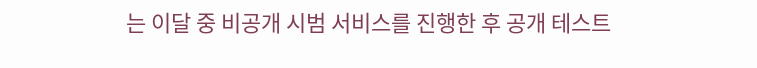는 이달 중 비공개 시범 서비스를 진행한 후 공개 테스트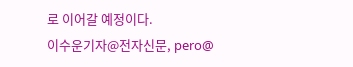로 이어갈 예정이다.
이수운기자@전자신문, pero@